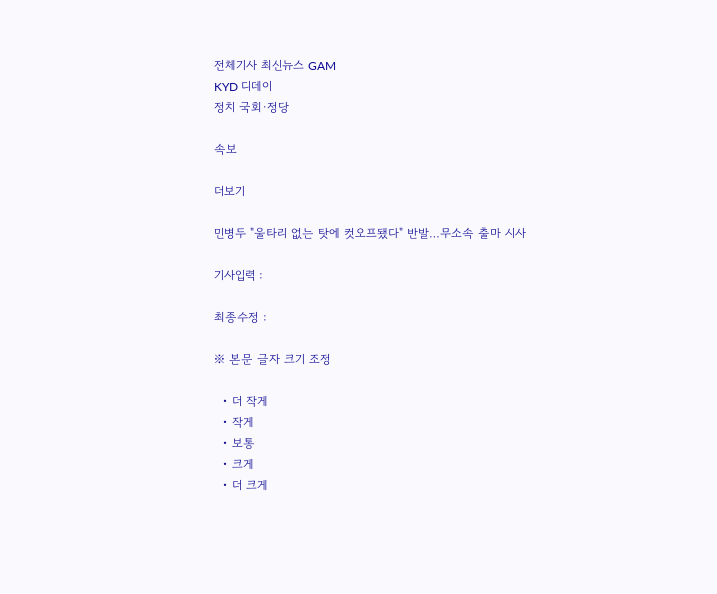전체기사 최신뉴스 GAM
KYD 디데이
정치 국회·정당

속보

더보기

민병두 "울타리 없는 탓에 컷오프됐다" 반발…무소속 출마 시사

기사입력 :

최종수정 :

※ 본문 글자 크기 조정

  • 더 작게
  • 작게
  • 보통
  • 크게
  • 더 크게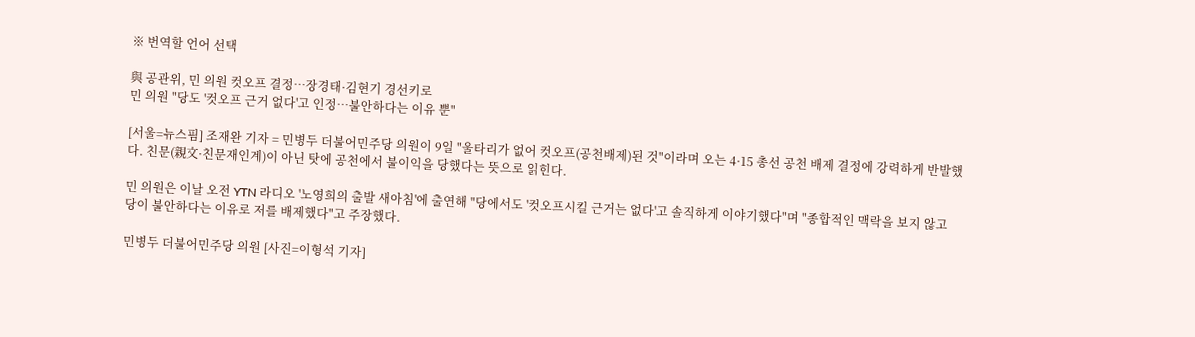※ 번역할 언어 선택

與 공관위, 민 의원 컷오프 결정…장경태·김현기 경선키로
민 의원 "당도 '컷오프 근거 없다'고 인정…불안하다는 이유 뿐"

[서울=뉴스핌] 조재완 기자 = 민병두 더불어민주당 의원이 9일 "울타리가 없어 컷오프(공천배제)된 것"이라며 오는 4·15 총선 공천 배제 결정에 강력하게 반발했다. 친문(親文·친문재인계)이 아닌 탓에 공천에서 불이익을 당했다는 뜻으로 읽힌다.

민 의원은 이날 오전 YTN 라디오 '노영희의 출발 새아침'에 출연해 "당에서도 '컷오프시킬 근거는 없다'고 솔직하게 이야기했다"며 "종합적인 맥락을 보지 않고 당이 불안하다는 이유로 저를 배제했다"고 주장했다.

민병두 더불어민주당 의원 [사진=이형석 기자]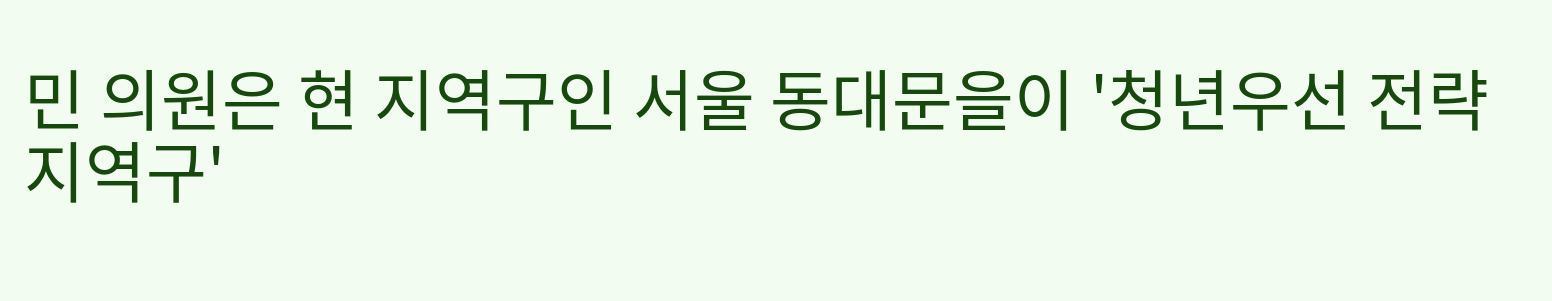민 의원은 현 지역구인 서울 동대문을이 '청년우선 전략지역구'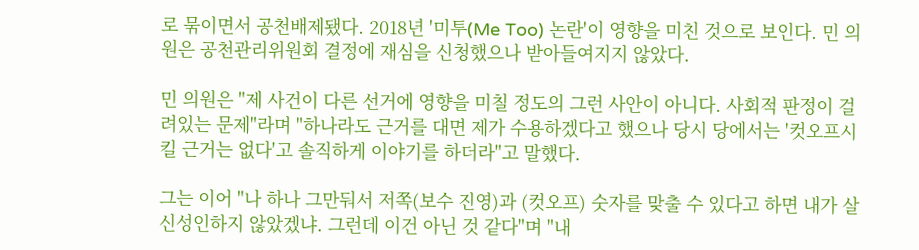로 묶이면서 공천배제됐다. 2018년 '미투(Me Too) 논란'이 영향을 미친 것으로 보인다. 민 의원은 공천관리위원회 결정에 재심을 신청했으나 받아들여지지 않았다.

민 의원은 "제 사건이 다른 선거에 영향을 미칠 정도의 그런 사안이 아니다. 사회적 판정이 걸려있는 문제"라며 "하나라도 근거를 대면 제가 수용하겠다고 했으나 당시 당에서는 '컷오프시킬 근거는 없다'고 솔직하게 이야기를 하더라"고 말했다.

그는 이어 "나 하나 그만둬서 저쪽(보수 진영)과 (컷오프) 숫자를 맞출 수 있다고 하면 내가 살신성인하지 않았겠냐. 그런데 이건 아닌 것 같다"며 "내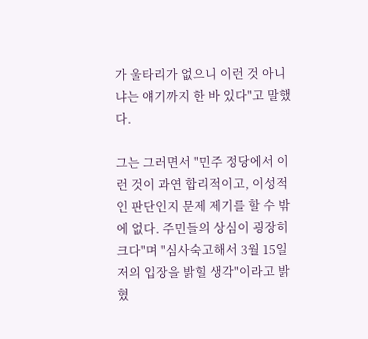가 울타리가 없으니 이런 것 아니냐는 얘기까지 한 바 있다"고 말했다.

그는 그러면서 "민주 정당에서 이런 것이 과연 합리적이고, 이성적인 판단인지 문제 제기를 할 수 밖에 없다. 주민들의 상심이 굉장히 크다"며 "심사숙고해서 3월 15일 저의 입장을 밝힐 생각"이라고 밝혔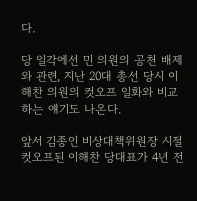다.

당 일각에선 민 의원의 공천 배제와 관련, 지난 20대 총선 당시 이해찬 의원의 컷오프 일화와 비교하는 얘기도 나온다.

앞서 김종인 비상대책위원장 시절 컷오프된 이해찬 당대표가 4년 전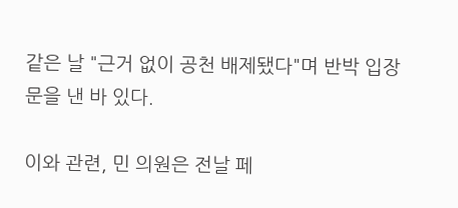같은 날 "근거 없이 공천 배제됐다"며 반박 입장문을 낸 바 있다.

이와 관련, 민 의원은 전날 페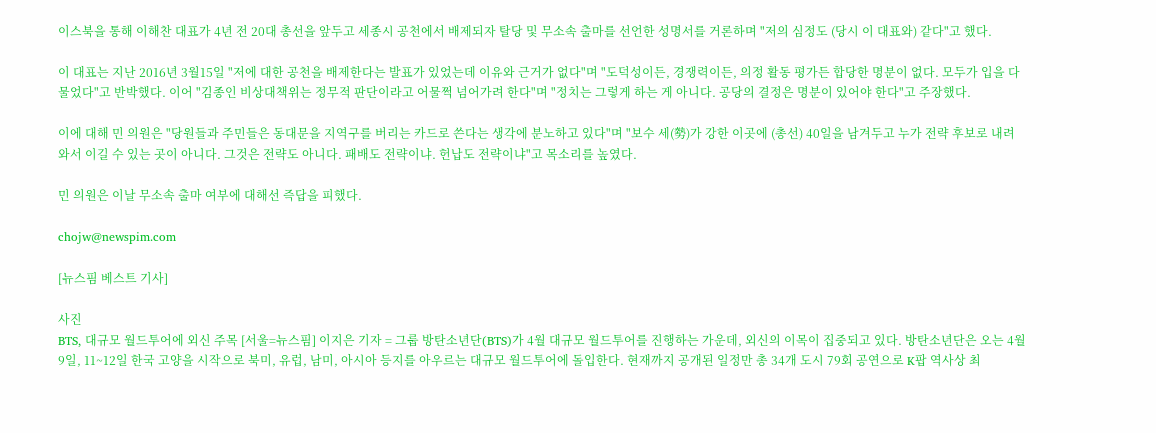이스북을 통해 이해찬 대표가 4년 전 20대 총선을 앞두고 세종시 공천에서 배제되자 탈당 및 무소속 출마를 선언한 성명서를 거론하며 "저의 심정도 (당시 이 대표와) 같다"고 했다.

이 대표는 지난 2016년 3월15일 "저에 대한 공천을 배제한다는 발표가 있었는데 이유와 근거가 없다"며 "도덕성이든, 경쟁력이든, 의정 활동 평가든 합당한 명분이 없다. 모두가 입을 다물었다"고 반박했다. 이어 "김종인 비상대책위는 정무적 판단이라고 어물쩍 넘어가려 한다"며 "정치는 그렇게 하는 게 아니다. 공당의 결정은 명분이 있어야 한다"고 주장했다.

이에 대해 민 의원은 "당원들과 주민들은 동대문을 지역구를 버리는 카드로 쓴다는 생각에 분노하고 있다"며 "보수 세(勢)가 강한 이곳에 (총선) 40일을 남겨두고 누가 전략 후보로 내려와서 이길 수 있는 곳이 아니다. 그것은 전략도 아니다. 패배도 전략이냐. 헌납도 전략이냐"고 목소리를 높였다.

민 의원은 이날 무소속 출마 여부에 대해선 즉답을 피했다.

chojw@newspim.com

[뉴스핌 베스트 기사]

사진
BTS, 대규모 월드투어에 외신 주목 [서울=뉴스핌] 이지은 기자 = 그룹 방탄소년단(BTS)가 4월 대규모 월드투어를 진행하는 가운데, 외신의 이목이 집중되고 있다. 방탄소년단은 오는 4월 9일, 11~12일 한국 고양을 시작으로 북미, 유럽, 남미, 아시아 등지를 아우르는 대규모 월드투어에 돌입한다. 현재까지 공개된 일정만 총 34개 도시 79회 공연으로 K팝 역사상 최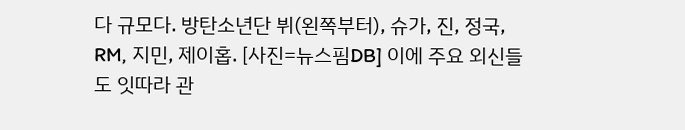다 규모다. 방탄소년단 뷔(왼쪽부터), 슈가, 진, 정국, RM, 지민, 제이홉. [사진=뉴스핌DB] 이에 주요 외신들도 잇따라 관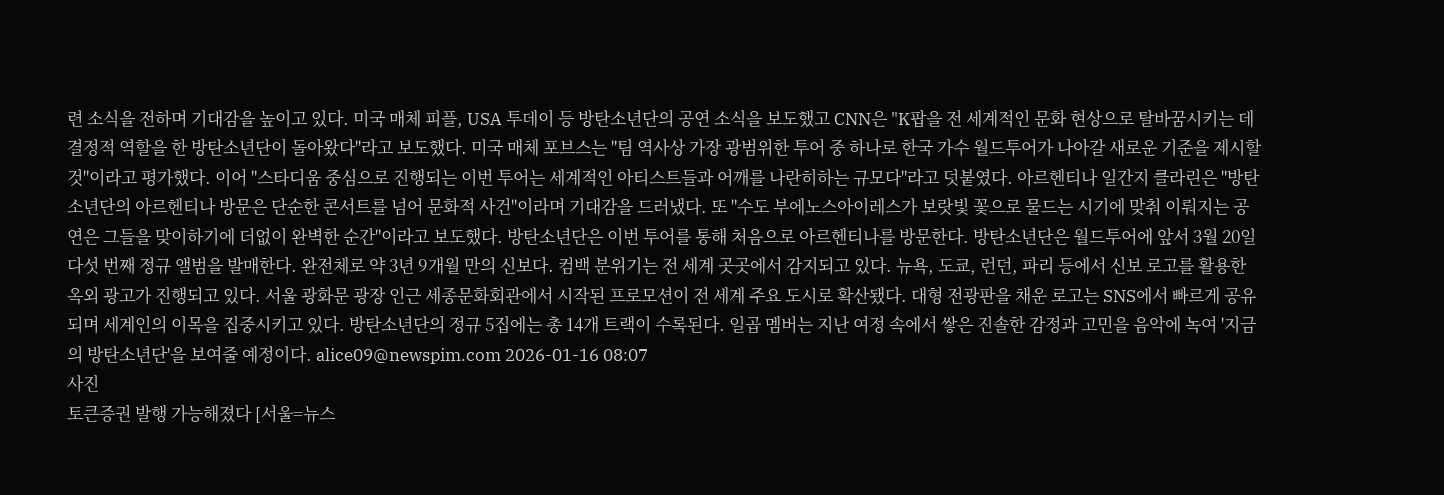련 소식을 전하며 기대감을 높이고 있다. 미국 매체 피플, USA 투데이 등 방탄소년단의 공연 소식을 보도했고 CNN은 "K팝을 전 세계적인 문화 현상으로 탈바꿈시키는 데 결정적 역할을 한 방탄소년단이 돌아왔다"라고 보도했다. 미국 매체 포브스는 "팀 역사상 가장 광범위한 투어 중 하나로 한국 가수 월드투어가 나아갈 새로운 기준을 제시할 것"이라고 평가했다. 이어 "스타디움 중심으로 진행되는 이번 투어는 세계적인 아티스트들과 어깨를 나란히하는 규모다"라고 덧붙였다. 아르헨티나 일간지 클라린은 "방탄소년단의 아르헨티나 방문은 단순한 콘서트를 넘어 문화적 사건"이라며 기대감을 드러냈다. 또 "수도 부에노스아이레스가 보랏빛 꽃으로 물드는 시기에 맞춰 이뤄지는 공연은 그들을 맞이하기에 더없이 완벽한 순간"이라고 보도했다. 방탄소년단은 이번 투어를 통해 처음으로 아르헨티나를 방문한다. 방탄소년단은 월드투어에 앞서 3월 20일 다섯 번째 정규 앨범을 발매한다. 완전체로 약 3년 9개월 만의 신보다. 컴백 분위기는 전 세계 곳곳에서 감지되고 있다. 뉴욕, 도쿄, 런던, 파리 등에서 신보 로고를 활용한 옥외 광고가 진행되고 있다. 서울 광화문 광장 인근 세종문화회관에서 시작된 프로모션이 전 세계 주요 도시로 확산됐다. 대형 전광판을 채운 로고는 SNS에서 빠르게 공유되며 세계인의 이목을 집중시키고 있다. 방탄소년단의 정규 5집에는 총 14개 트랙이 수록된다. 일곱 멤버는 지난 여정 속에서 쌓은 진솔한 감정과 고민을 음악에 녹여 '지금의 방탄소년단'을 보여줄 예정이다. alice09@newspim.com 2026-01-16 08:07
사진
토큰증권 발행 가능해졌다 [서울=뉴스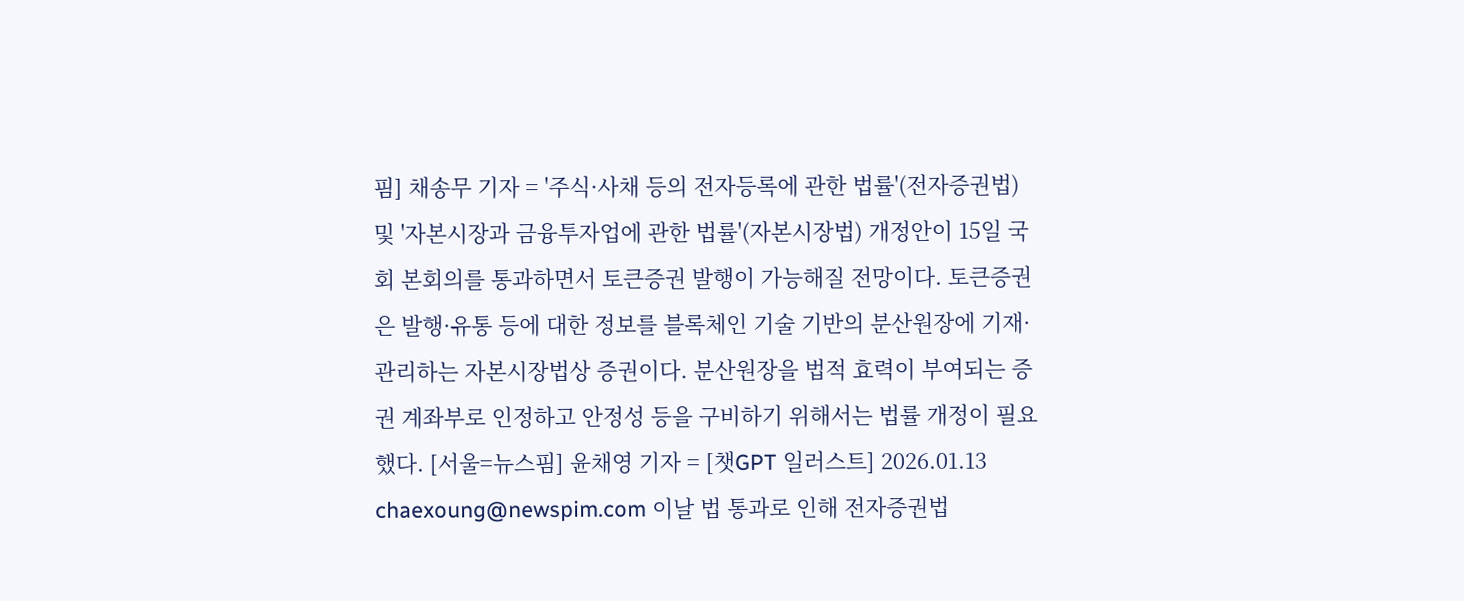핌] 채송무 기자 = '주식·사채 등의 전자등록에 관한 법률'(전자증권법) 및 '자본시장과 금융투자업에 관한 법률'(자본시장법) 개정안이 15일 국회 본회의를 통과하면서 토큰증권 발행이 가능해질 전망이다. 토큰증권은 발행·유통 등에 대한 정보를 블록체인 기술 기반의 분산원장에 기재·관리하는 자본시장법상 증권이다. 분산원장을 법적 효력이 부여되는 증권 계좌부로 인정하고 안정성 등을 구비하기 위해서는 법률 개정이 필요했다. [서울=뉴스핌] 윤채영 기자 = [챗GPT 일러스트] 2026.01.13 chaexoung@newspim.com 이날 법 통과로 인해 전자증권법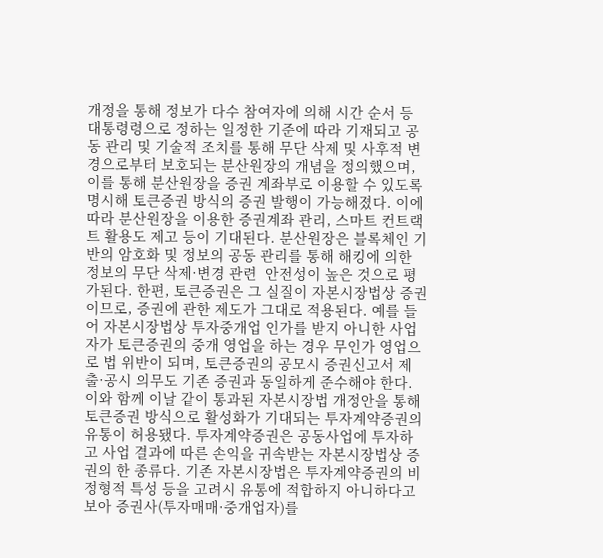개정을 통해 정보가 다수 참여자에 의해 시간 순서 등 대통령령으로 정하는 일정한 기준에 따라 기재되고 공동 관리 및 기술적 조치를 통해 무단 삭제 및 사후적 변경으로부터 보호되는 분산원장의 개념을 정의했으며, 이를 통해 분산원장을 증권 계좌부로 이용할 수 있도록 명시해 토큰증권 방식의 증권 발행이 가능해졌다. 이에 따라 분산원장을 이용한 증권계좌 관리, 스마트 컨트랙트 활용도 제고 등이 기대된다. 분산원장은 블록체인 기반의 암호화 및 정보의 공동 관리를 통해 해킹에 의한 정보의 무단 삭제·변경 관련  안전성이 높은 것으로 평가된다. 한편, 토큰증권은 그 실질이 자본시장법상 증권이므로, 증권에 관한 제도가 그대로 적용된다. 예를 들어 자본시장법상 투자중개업 인가를 받지 아니한 사업자가 토큰증권의 중개 영업을 하는 경우 무인가 영업으로 법 위반이 되며, 토큰증권의 공모시 증권신고서 제출·공시 의무도 기존 증권과 동일하게 준수해야 한다. 이와 함께 이날 같이 통과된 자본시장법 개정안을 통해 토큰증권 방식으로 활성화가 기대되는 투자계약증권의 유통이 허용됐다. 투자계약증권은 공동사업에 투자하고 사업 결과에 따른 손익을 귀속받는 자본시장법상 증권의 한 종류다. 기존 자본시장법은 투자계약증권의 비정형적 특성 등을 고려시 유통에 적합하지 아니하다고 보아 증권사(투자매매·중개업자)를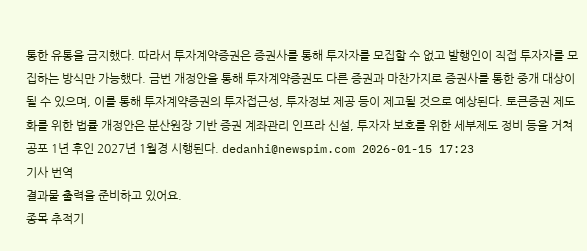통한 유통을 금지했다. 따라서 투자계약증권은 증권사를 통해 투자자를 모집할 수 없고 발행인이 직접 투자자를 모집하는 방식만 가능했다. 금번 개정안을 통해 투자계약증권도 다른 증권과 마찬가지로 증권사를 통한 중개 대상이 될 수 있으며, 이를 통해 투자계약증권의 투자접근성, 투자정보 제공 등이 제고될 것으로 예상된다. 토큰증권 제도화를 위한 법률 개정안은 분산원장 기반 증권 계좌관리 인프라 신설, 투자자 보호를 위한 세부제도 정비 등을 거쳐 공포 1년 후인 2027년 1월경 시행된다. dedanhi@newspim.com 2026-01-15 17:23
기사 번역
결과물 출력을 준비하고 있어요.
종목 추적기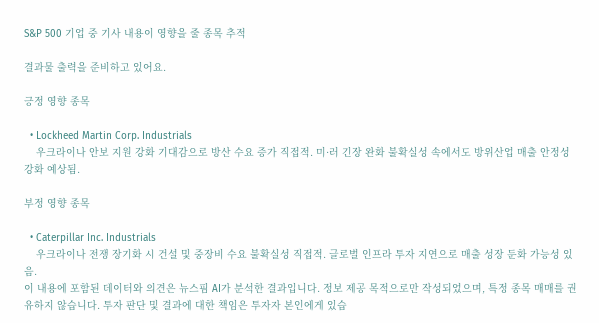S&P 500 기업 중 기사 내용이 영향을 줄 종목 추적

결과물 출력을 준비하고 있어요.

긍정 영향 종목

  • Lockheed Martin Corp. Industrials
    우크라이나 안보 지원 강화 기대감으로 방산 수요 증가 직접적. 미·러 긴장 완화 불확실성 속에서도 방위산업 매출 안정성 강화 예상됨.

부정 영향 종목

  • Caterpillar Inc. Industrials
    우크라이나 전쟁 장기화 시 건설 및 중장비 수요 불확실성 직접적. 글로벌 인프라 투자 지연으로 매출 성장 둔화 가능성 있음.
이 내용에 포함된 데이터와 의견은 뉴스핌 AI가 분석한 결과입니다. 정보 제공 목적으로만 작성되었으며, 특정 종목 매매를 권유하지 않습니다. 투자 판단 및 결과에 대한 책임은 투자자 본인에게 있습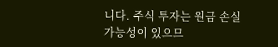니다. 주식 투자는 원금 손실 가능성이 있으므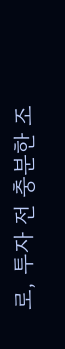로, 투자 전 충분한 조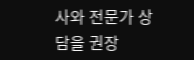사와 전문가 상담을 권장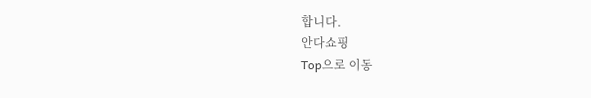합니다.
안다쇼핑
Top으로 이동